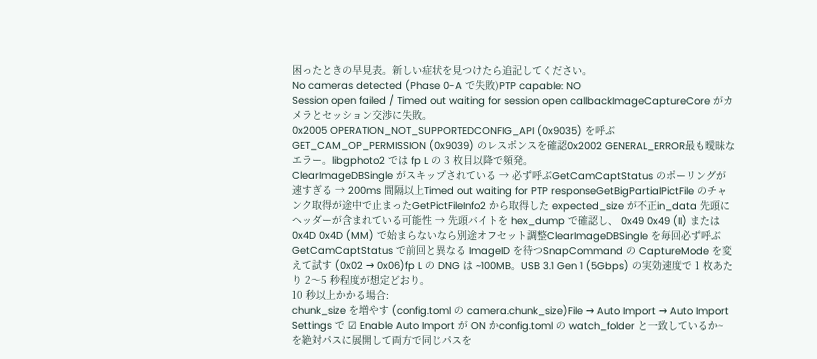困ったときの早見表。新しい症状を見つけたら追記してください。
No cameras detected (Phase 0-A で失敗)PTP capable: NO
Session open failed / Timed out waiting for session open callbackImageCaptureCore がカメラとセッション交渉に失敗。
0x2005 OPERATION_NOT_SUPPORTEDCONFIG_API (0x9035) を呼ぶGET_CAM_OP_PERMISSION (0x9039) のレスポンスを確認0x2002 GENERAL_ERROR最も曖昧なエラー。libgphoto2 では fp L の 3 枚目以降で頻発。
ClearImageDBSingle がスキップされている → 必ず呼ぶGetCamCaptStatus のポーリングが速すぎる → 200ms 間隔以上Timed out waiting for PTP responseGetBigPartialPictFile のチャンク取得が途中で止まったGetPictFileInfo2 から取得した expected_size が不正in_data 先頭にヘッダーが含まれている可能性 → 先頭バイトを hex_dump で確認し、 0x49 0x49 (II) または 0x4D 0x4D (MM) で始まらないなら別途オフセット調整ClearImageDBSingle を毎回必ず呼ぶGetCamCaptStatus で前回と異なる ImageID を待つSnapCommand の CaptureMode を変えて試す (0x02 → 0x06)fp L の DNG は ~100MB。USB 3.1 Gen 1 (5Gbps) の実効速度で 1 枚あたり 2〜5 秒程度が想定どおり。
10 秒以上かかる場合:
chunk_size を増やす (config.toml の camera.chunk_size)File → Auto Import → Auto Import Settings で ☑ Enable Auto Import が ON かconfig.toml の watch_folder と一致しているか~ を絶対パスに展開して両方で同じパスを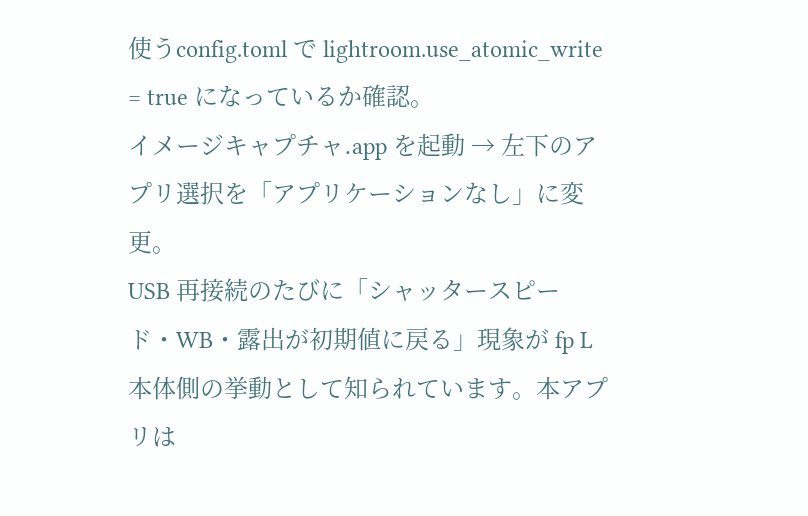使うconfig.toml で lightroom.use_atomic_write = true になっているか確認。
イメージキャプチャ.app を起動 → 左下のアプリ選択を「アプリケーションなし」に変更。
USB 再接続のたびに「シャッタースピード・WB・露出が初期値に戻る」現象が fp L 本体側の挙動として知られています。本アプリは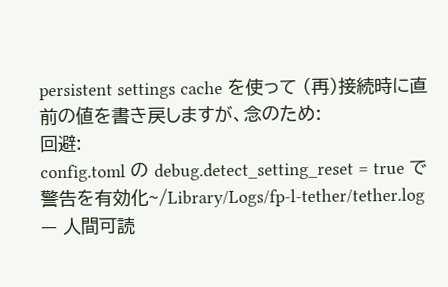persistent settings cache を使って (再)接続時に直前の値を書き戻しますが、念のため:
回避:
config.toml の debug.detect_setting_reset = true で警告を有効化~/Library/Logs/fp-l-tether/tether.log — 人間可読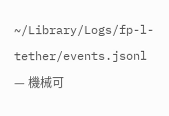~/Library/Logs/fp-l-tether/events.jsonl — 機械可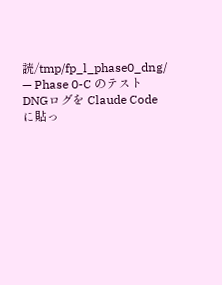読/tmp/fp_l_phase0_dng/ — Phase 0-C のテスト DNGログを Claude Code に貼っ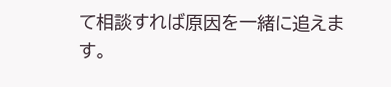て相談すれば原因を一緒に追えます。